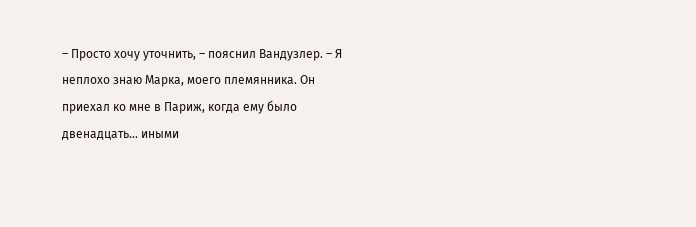– Просто хочу уточнить, – пояснил Вандузлер. – Я неплохо знаю Марка, моего племянника. Он приехал ко мне в Париж, когда ему было двенадцать… иными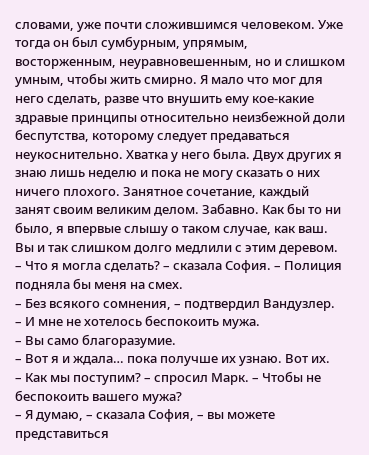словами, уже почти сложившимся человеком. Уже тогда он был сумбурным, упрямым, восторженным, неуравновешенным, но и слишком умным, чтобы жить смирно. Я мало что мог для него сделать, разве что внушить ему кое-какие здравые принципы относительно неизбежной доли беспутства, которому следует предаваться неукоснительно. Хватка у него была. Двух других я знаю лишь неделю и пока не могу сказать о них ничего плохого. Занятное сочетание, каждый занят своим великим делом. Забавно. Как бы то ни было, я впервые слышу о таком случае, как ваш. Вы и так слишком долго медлили с этим деревом.
– Что я могла сделать? – сказала София. – Полиция подняла бы меня на смех.
– Без всякого сомнения, – подтвердил Вандузлер.
– И мне не хотелось беспокоить мужа.
– Вы само благоразумие.
– Вот я и ждала… пока получше их узнаю. Вот их.
– Как мы поступим? – спросил Марк. – Чтобы не беспокоить вашего мужа?
– Я думаю, – сказала София, – вы можете представиться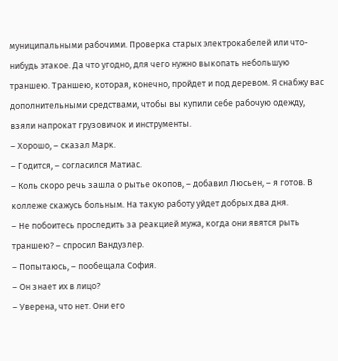муниципальными рабочими. Проверка старых электрокабелей или что-нибудь этакое. Да что угодно, для чего нужно выкопать небольшую траншею. Траншею, которая, конечно, пройдет и под деревом. Я снабжу вас дополнительными средствами, чтобы вы купили себе рабочую одежду, взяли напрокат грузовичок и инструменты.
– Хорошо, – сказал Марк.
– Годится, – согласился Матиас.
– Коль скоро речь зашла о рытье окопов, – добавил Люсьен, – я готов. В коллеже скажусь больным. На такую работу уйдет добрых два дня.
– Не побоитесь проследить за реакцией мужа, когда они явятся рыть траншею? – спросил Вандузлер.
– Попытаюсь, – пообещала София.
– Он знает их в лицо?
– Уверена, что нет. Они его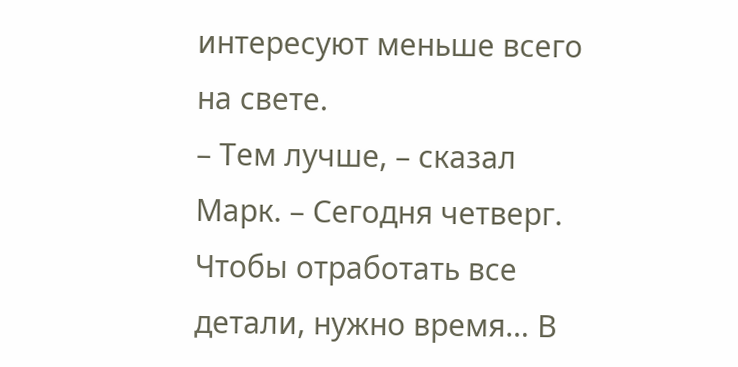интересуют меньше всего на свете.
– Тем лучше, – сказал Марк. – Сегодня четверг. Чтобы отработать все детали, нужно время… В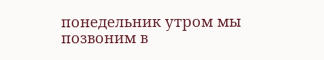понедельник утром мы позвоним в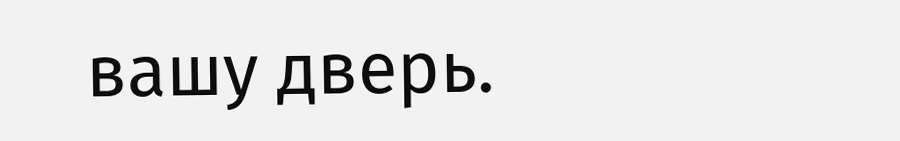вашу дверь.